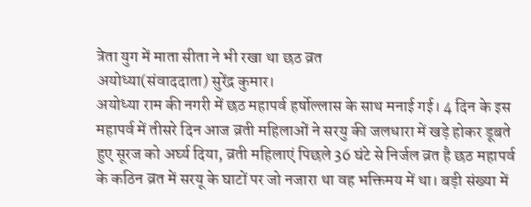त्रेता युग में माता सीता ने भी रखा था छठ व्रत
अयोध्या(संवाददाता) सुरेंद्र कुमार।
अयोध्या राम की नगरी में छठ महापर्व हर्षोल्लास के साथ मनाई गई। 4 दिन के इस महापर्व में तीसरे दिन आज व्रती महिलाओं ने सरयु की जलधारा में खड़े होकर डूबते हुए सूरज को अर्घ्य दिया, व्रती महिलाएं पिछले 36 घंटे से निर्जल व्रत है छठ महापर्व के कठिन व्रत में सरयू के घाटों पर जो नजारा था वह भक्तिमय में था। बड़ी संख्या में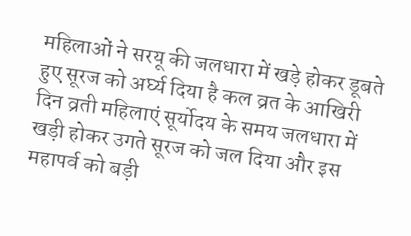महिलाओं ने सरयू की जलधारा में खड़े होकर डूबते हुए सूरज को अर्घ्य दिया है कल व्रत के आखिरी दिन व्रती महिलाएं सूर्योदय के समय जलधारा में खड़ी होकर उगते सूरज को जल दिया और इस महापर्व को बड़ी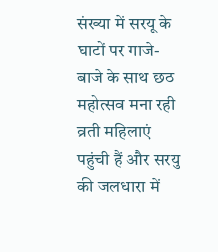संख्या में सरयू के घाटों पर गाजे-बाजे के साथ छठ महोत्सव मना रही व्रती महिलाएं पहुंची हैं और सरयु की जलधारा में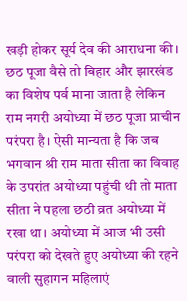खड़ी होकर सूर्य देव की आराधना की। छठ पूजा वैसे तो बिहार और झारखंड का विशेष पर्व माना जाता है लेकिन राम नगरी अयोध्या में छठ पूजा प्राचीन परंपरा है। ऐसी मान्यता है कि जब भगवान श्री राम माता सीता का विवाह के उपरांत अयोध्या पहुंची थी तो माता सीता ने पहला छठी व्रत अयोध्या में रखा था। अयोध्या में आज भी उसी परंपरा को देखते हुए अयोध्या की रहने वाली सुहागन महिलाएं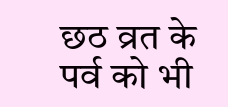छठ व्रत के पर्व को भी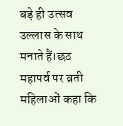बड़े ही उत्सव उल्लास के साथ मनाते हैं।छठ महापर्व पर व्रती महिलाओं कहा कि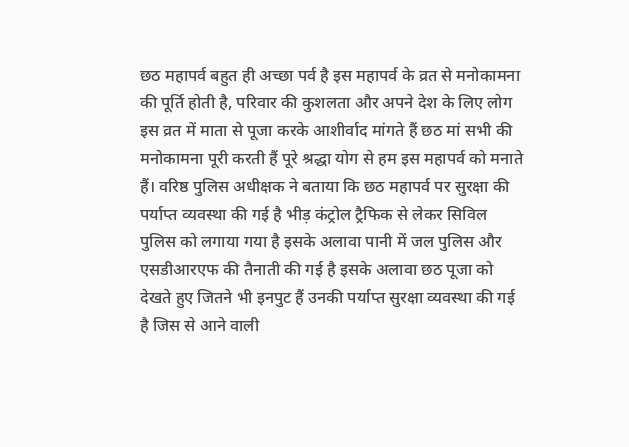छठ महापर्व बहुत ही अच्छा पर्व है इस महापर्व के व्रत से मनोकामना की पूर्ति होती है, परिवार की कुशलता और अपने देश के लिए लोग इस व्रत में माता से पूजा करके आशीर्वाद मांगते हैं छठ मां सभी की मनोकामना पूरी करती हैं पूरे श्रद्धा योग से हम इस महापर्व को मनाते हैं। वरिष्ठ पुलिस अधीक्षक ने बताया कि छठ महापर्व पर सुरक्षा की पर्याप्त व्यवस्था की गई है भीड़ कंट्रोल ट्रैफिक से लेकर सिविल पुलिस को लगाया गया है इसके अलावा पानी में जल पुलिस और एसडीआरएफ की तैनाती की गई है इसके अलावा छठ पूजा को देखते हुए जितने भी इनपुट हैं उनकी पर्याप्त सुरक्षा व्यवस्था की गई है जिस से आने वाली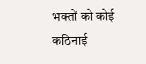भक्तों को कोई कठिनाई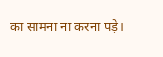का सामना ना करना पड़े।